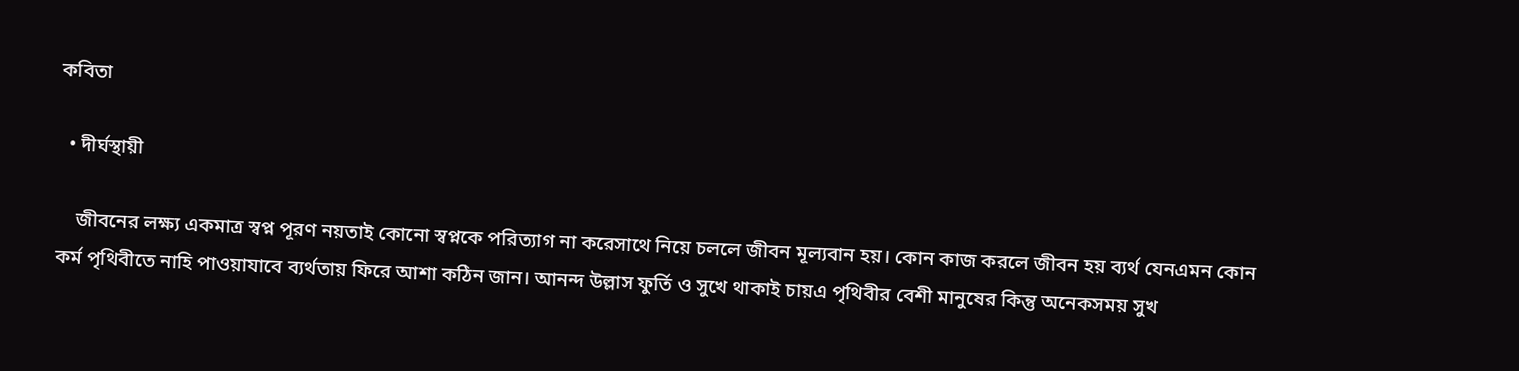কবিতা

  • দীর্ঘস্থায়ী

    জীবনের লক্ষ্য একমাত্র স্বপ্ন পূরণ নয়তাই কোনো স্বপ্নকে পরিত্যাগ না করেসাথে নিয়ে চললে জীবন মূল্যবান হয়। কোন কাজ করলে জীবন হয় ব্যর্থ যেনএমন কোন কর্ম পৃথিবীতে নাহি পাওয়াযাবে ব্যর্থতায় ফিরে আশা কঠিন জান। আনন্দ উল্লাস ফুর্তি ও সুখে থাকাই চায়এ পৃথিবীর বেশী মানুষের কিন্তু অনেকসময় সুখ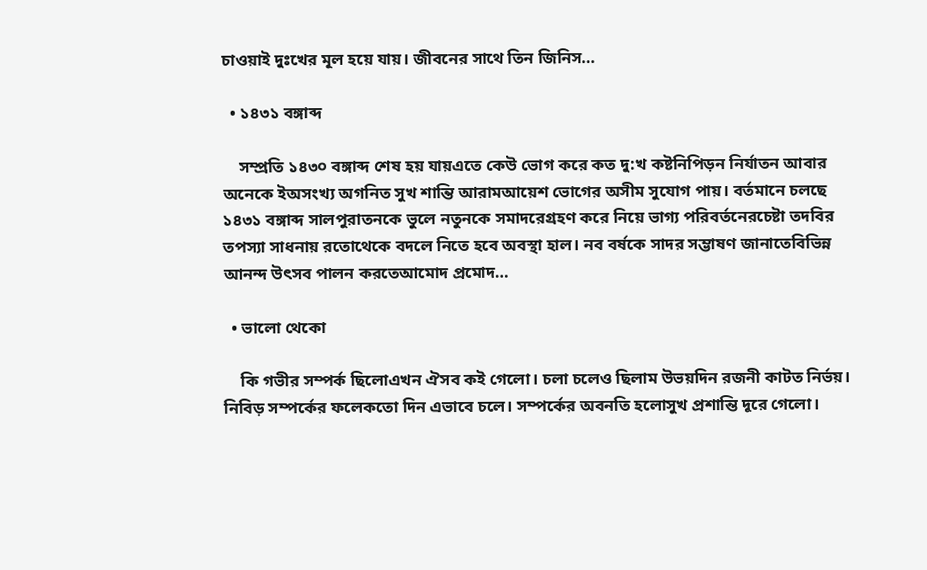চাওয়াই দুঃখের মূল হয়ে যায়। জীবনের সাথে তিন জিনিস…

  • ১৪৩১ বঙ্গাব্দ

    সম্প্রতি ১৪৩০ বঙ্গাব্দ শেষ হয় যায়এতে কেউ ভোগ করে কত দু:খ কষ্টনিপিড়ন নির্যাতন আবার অনেকে ইঅসংখ্য অগনিত সুখ শান্তি আরামআয়েশ ভোগের অসীম সুযোগ পায়। বর্তমানে চলছে ১৪৩১ বঙ্গাব্দ সালপুরাতনকে ভুলে নতুনকে সমাদরেগ্রহণ করে নিয়ে ভাগ্য পরিবর্তনেরচেষ্টা তদবির তপস্যা সাধনায় রতোথেকে বদলে নিতে হবে অবস্থা হাল। নব বর্ষকে সাদর সম্ভাষণ জানাতেবিভিন্ন আনন্দ উৎসব পালন করতেআমোদ প্রমোদ…

  • ভালো থেকো

    কি গভীর সম্পর্ক ছিলোএখন ঐসব কই গেলো। চলা চলেও ছিলাম উভয়দিন রজনী কাটত নির্ভয়। নিবিড় সম্পর্কের ফলেকতো দিন এভাবে চলে। সম্পর্কের অবনতি হলোসুখ প্রশান্তি দূরে গেলো।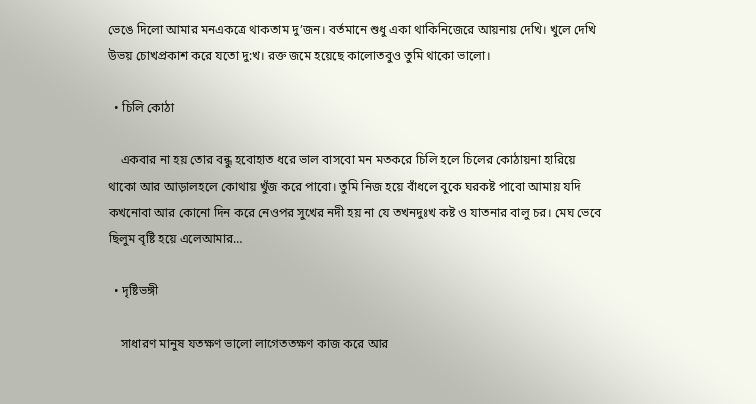ভেঙে দিলো আমার মনএকত্রে থাকতাম দু’জন। বর্তমানে শুধু একা থাকিনিজেরে আয়নায় দেখি। খুলে দেখি উভয় চোখপ্রকাশ করে যতো দু:খ। রক্ত জমে হয়েছে কালোতবুও তুমি থাকো ভালো।

  • চিলি কোঠা

    একবার না হয় তোর বন্ধু হবোহাত ধরে ভাল বাসবো মন মতকরে চিলি হলে চিলের কোঠায়না হারিয়ে থাকো আর আড়ালহলে কোথায় খুঁজ করে পাবো। তুমি নিজ হয়ে বাঁধলে বুকে ঘরকষ্ট পাবো আমায় যদি কখনোবা আর কোনো দিন করে নেওপর সুখের নদী হয় না যে তখনদুঃখ কষ্ট ও যাতনার বালু চর। মেঘ ভেবে ছিলুম বৃষ্টি হয়ে এলেআমার…

  • দৃষ্টিভঙ্গী

    সাধারণ মানুষ যতক্ষণ ভালো লাগেততক্ষণ কাজ করে আর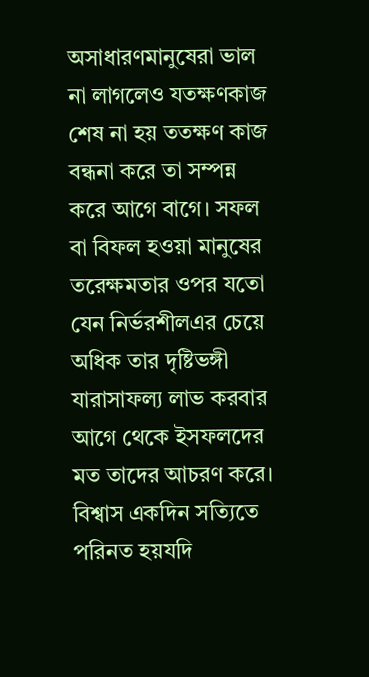অসাধারণমানুষেরা ভাল না লাগলেও যতক্ষণকাজ শেষ না হয় ততক্ষণ কাজ বন্ধনা করে তা সম্পন্ন করে আগে বাগে। সফল বা বিফল হওয়া মানুষের তরেক্ষমতার ওপর যতো যেন নির্ভরশীলএর চেয়ে অধিক তার দৃষ্টিভঙ্গী যারাসাফল্য লাভ করবার আগে থেকে ইসফলদের মত তাদের আচরণ করে। বিশ্বাস একদিন সত্যিতে পরিনত হয়যদি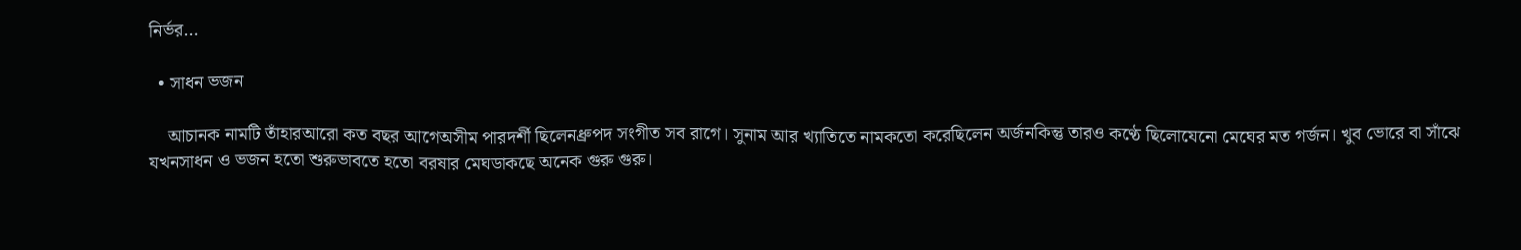নির্ভর…

  • সাধন ভজন

    আচানক নামটি তাঁহারআরো কত বছর আগেঅসীম পারদর্শী ছিলেনধ্রুপদ সংগীত সব রাগে। সুনাম আর খ্যাতিতে নামকতো করেছিলেন অর্জনকিন্তু তারও কণ্ঠে ছিলোযেনো মেঘের মত গর্জন। খুব ভোরে বা সাঁঝে যখনসাধন ও ভজন হতো শুরুভাবতে হতো বরষার মেঘডাকছে অনেক গুরু গুরু।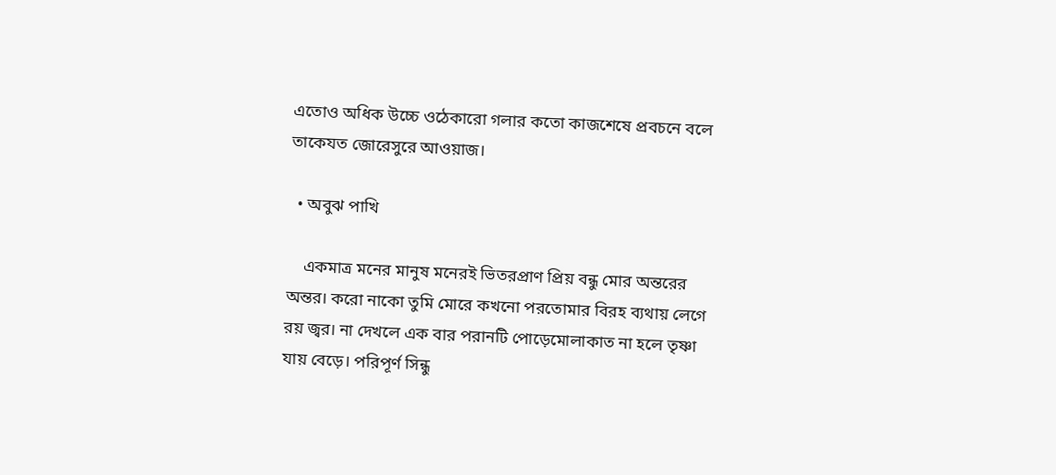এতোও অধিক উচ্চে ওঠেকারো গলার কতো কাজশেষে প্রবচনে বলে তাকেযত জোরেসুরে আওয়াজ।

  • অবুঝ পাখি

    একমাত্র মনের মানুষ মনেরই ভিতরপ্রাণ প্রিয় বন্ধু মোর অন্তরের অন্তর। করো নাকো তুমি মোরে কখনো পরতোমার বিরহ ব্যথায় লেগে রয় জ্বর। না দেখলে এক বার পরানটি পোড়েমোলাকাত না হলে তৃষ্ণা যায় বেড়ে। পরিপূর্ণ সিন্ধু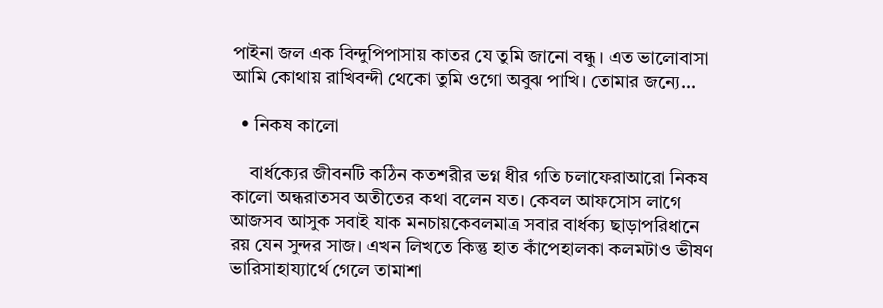পাইনা জল এক বিন্দুপিপাসায় কাতর যে তুমি জানো বন্ধু। এত ভালোবাসা আমি কোথায় রাখিবন্দী থেকো তুমি ওগো অবুঝ পাখি। তোমার জন্যে…

  • নিকষ কালো

    বার্ধক্যের জীবনটি কঠিন কতশরীর ভগ্ন ধীর গতি চলাফেরাআরো নিকষ কালো অন্ধরাতসব অতীতের কথা বলেন যত। কেবল আফসোস লাগে আজসব আসুক সবাই যাক মনচায়কেবলমাত্র সবার বার্ধক্য ছাড়াপরিধানে রয় যেন সুন্দর সাজ। এখন লিখতে কিন্তু হাত কাঁপেহালকা কলমটাও ভীষণ ভারিসাহায্যার্থে গেলে তামাশা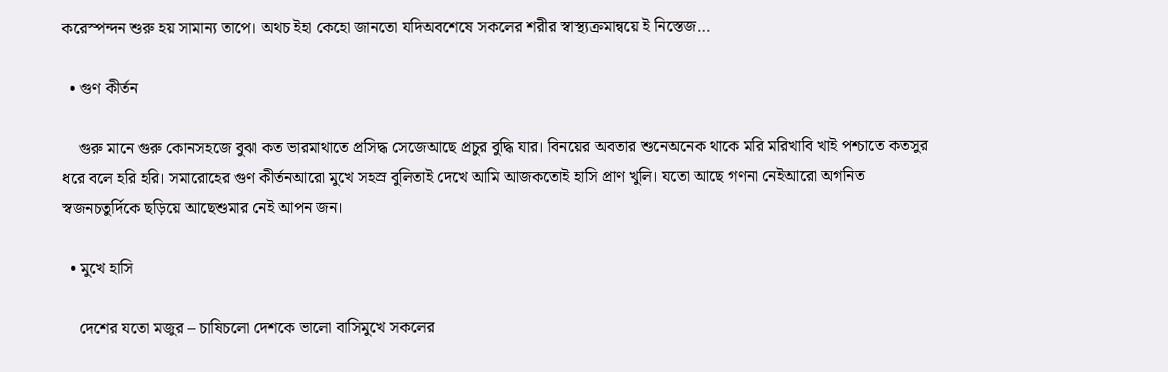করেস্পন্দন শুরু হয় সামান্য তাপে। অথচ ইহা কেহো জানতো যদিঅবশেষে সকলের শরীর স্বাস্থ্যক্রমান্বয়ে ই নিস্তেজ…

  • গুণ কীর্তন

    গুরু মানে গুরু কোনসহজে বুঝা কত ভারমাথাতে প্রসিদ্ধ সেজেআছে প্রচুর বুদ্ধি যার। বিনয়ের অবতার শুনেঅনেক থাকে মরি মরিখাবি খাই পশ্চাতে কতসুর ধরে বলে হরি হরি। সমারোহের গুণ কীর্তনআরো মুখে সহস্র বুলিতাই দেখে আমি আজকতোই হাসি প্রাণ খুলি। যতো আছে গণনা নেইআরো অগনিত স্বজনচতুর্দিকে ছড়িয়ে আছেশুমার নেই আপন জন।

  • মুখে হাসি

    দেশের যতো মজুর – চাষিচলো দেশকে ভালো বাসিমুখে সকলের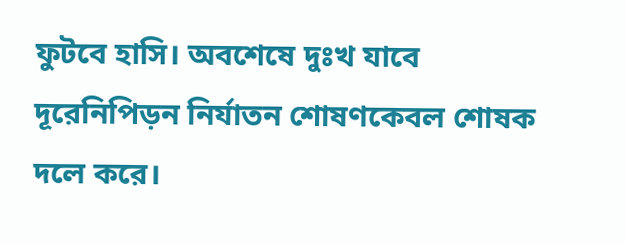ফুটবে হাসি। অবশেষে দুঃখ যাবে দূরেনিপিড়ন নির্যাতন শোষণকেবল শোষক দলে করে।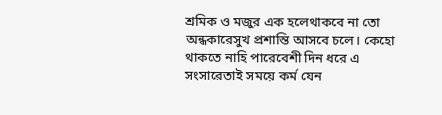শ্রমিক ও মজুর এক হলেথাকবে না তো অন্ধকারেসুখ প্রশান্তি আসবে চলে। কেহো থাকতে নাহি পারেবেশী দিন ধরে এ সংসারেতাই সময়ে কর্ম যেন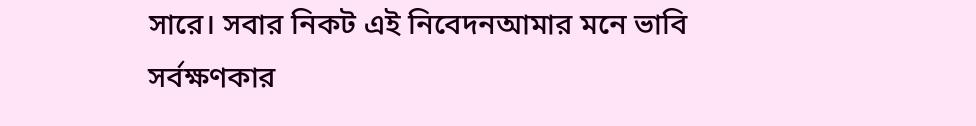সারে। সবার নিকট এই নিবেদনআমার মনে ভাবি সর্বক্ষণকার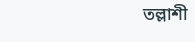তল্লাশী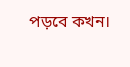পড়বে কখন।